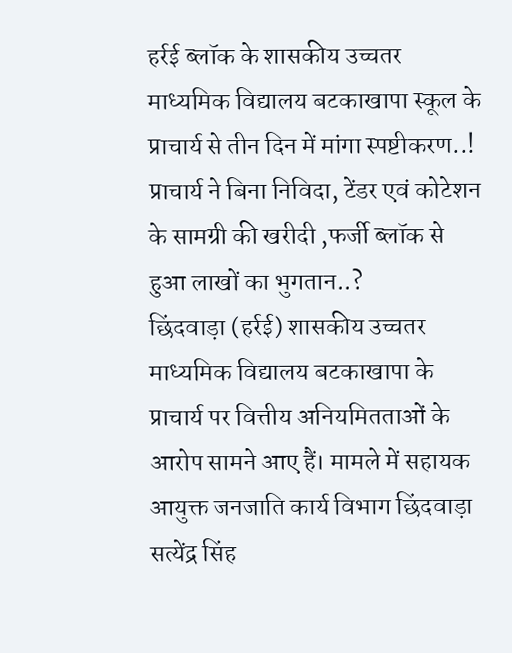हर्रई ब्लॉक के शासकीय उच्चतर माध्यमिक विद्यालय बटकाखापा स्कूल के प्राचार्य से तीन दिन में मांगा स्पष्टीकरण..!
प्राचार्य ने बिना निविदा, टेंडर एवं कोटेशन के सामग्री की खरीदी ,फर्जी ब्लॉक से हुआ लाखों का भुगतान..?
छिंदवाड़ा (हर्रई) शासकीय उच्चतर माध्यमिक विद्यालय बटकाखापा के प्राचार्य पर वित्तीय अनियमितताओं के आरोप सामने आए हैं। मामले में सहायक आयुक्त जनजाति कार्य विभाग छिंदवाड़ा सत्येंद्र सिंह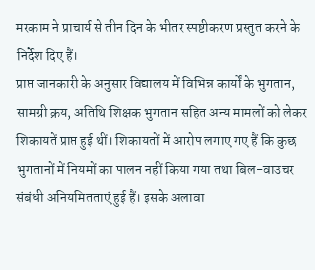मरकाम ने प्राचार्य से तीन दिन के भीतर स्पष्टीकरण प्रस्तुत करने के निर्देश दिए हैं।
प्राप्त जानकारी के अनुसार विद्यालय में विभिन्न कार्यों के भुगतान, सामग्री क्रय, अतिथि शिक्षक भुगतान सहित अन्य मामलों को लेकर शिकायतें प्राप्त हुई थीं। शिकायतों में आरोप लगाए गए हैं कि कुछ भुगतानों में नियमों का पालन नहीं किया गया तथा बिल-वाउचर संबंधी अनियमितताएं हुई हैं। इसके अलावा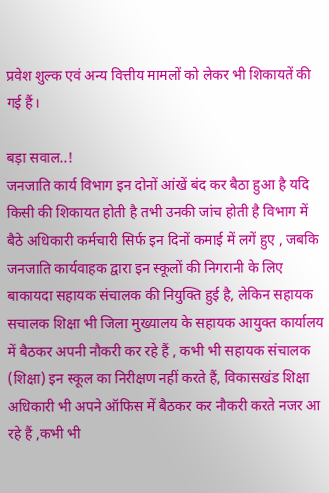प्रवेश शुल्क एवं अन्य वित्तीय मामलों को लेकर भी शिकायतें की गई हैं।

बड़ा सवाल..!
जनजाति कार्य विभाग इन दोनों आंखें बंद कर बैठा हुआ है यदि किसी की शिकायत होती है तभी उनकी जांच होती है विभाग में बैठे अधिकारी कर्मचारी सिर्फ इन दिनों कमाई में लगें हुए , जबकि जनजाति कार्यवाहक द्वारा इन स्कूलों की निगरानी के लिए बाकायदा सहायक संचालक की नियुक्ति हुई है, लेकिन सहायक सचालक शिक्षा भी जिला मुख्यालय के सहायक आयुक्त कार्यालय में बैठकर अपनी नौकरी कर रहे हैं , कभी भी सहायक संचालक (शिक्षा) इन स्कूल का निरीक्षण नहीं करते हैं, विकासखंड शिक्षा अधिकारी भी अपने ऑफिस में बैठकर कर नौकरी करते नजर आ रहे हैं ,कभी भी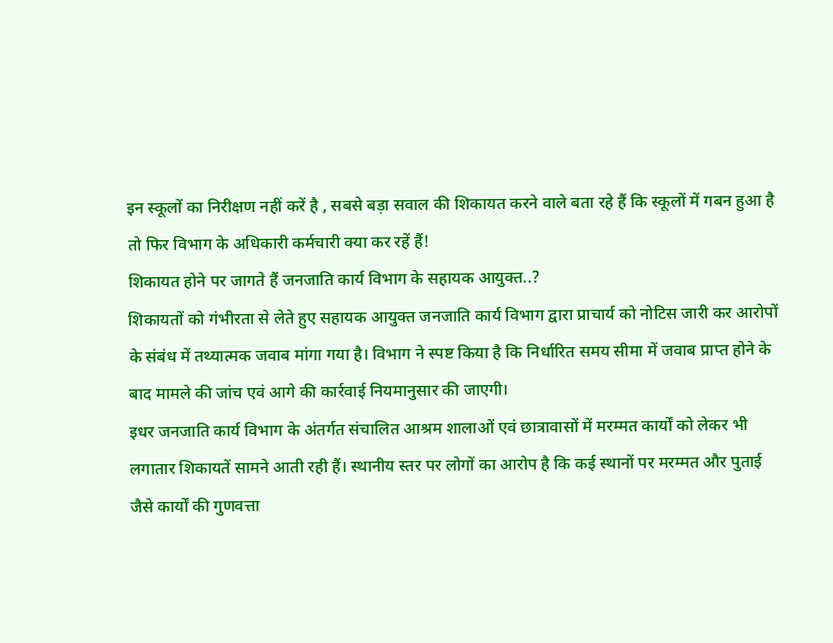इन स्कूलों का निरीक्षण नहीं करें है , सबसे बड़ा सवाल की शिकायत करने वाले बता रहे हैं कि स्कूलों में गबन हुआ है तो फिर विभाग के अधिकारी कर्मचारी क्या कर रहें हैं!
शिकायत होने पर जागते हैं जनजाति कार्य विभाग के सहायक आयुक्त..?
शिकायतों को गंभीरता से लेते हुए सहायक आयुक्त जनजाति कार्य विभाग द्वारा प्राचार्य को नोटिस जारी कर आरोपों के संबंध में तथ्यात्मक जवाब मांगा गया है। विभाग ने स्पष्ट किया है कि निर्धारित समय सीमा में जवाब प्राप्त होने के बाद मामले की जांच एवं आगे की कार्रवाई नियमानुसार की जाएगी।
इधर जनजाति कार्य विभाग के अंतर्गत संचालित आश्रम शालाओं एवं छात्रावासों में मरम्मत कार्यों को लेकर भी लगातार शिकायतें सामने आती रही हैं। स्थानीय स्तर पर लोगों का आरोप है कि कई स्थानों पर मरम्मत और पुताई जैसे कार्यों की गुणवत्ता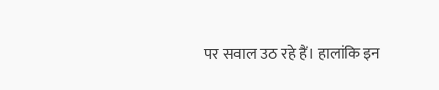पर सवाल उठ रहे हैं। हालांकि इन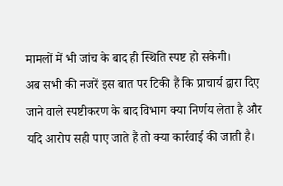मामलों में भी जांच के बाद ही स्थिति स्पष्ट हो सकेगी।
अब सभी की नजरें इस बात पर टिकी हैं कि प्राचार्य द्वारा दिए जाने वाले स्पष्टीकरण के बाद विभाग क्या निर्णय लेता है और यदि आरोप सही पाए जाते हैं तो क्या कार्रवाई की जाती है।